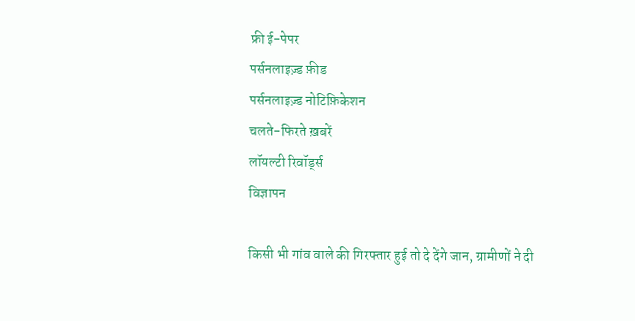फ्री ई-पेपर
पर्सनलाइज़्ड फ़ीड
पर्सनलाइज़्ड नोटिफ़िकेशन
चलते-फिरते ख़बरें
लॉयल्टी रिवॉर्ड्स
विज्ञापन

किसी भी गांव वाले की गिरफ्तार हुई तो दे देंगे जान, ग्रामीणों ने दी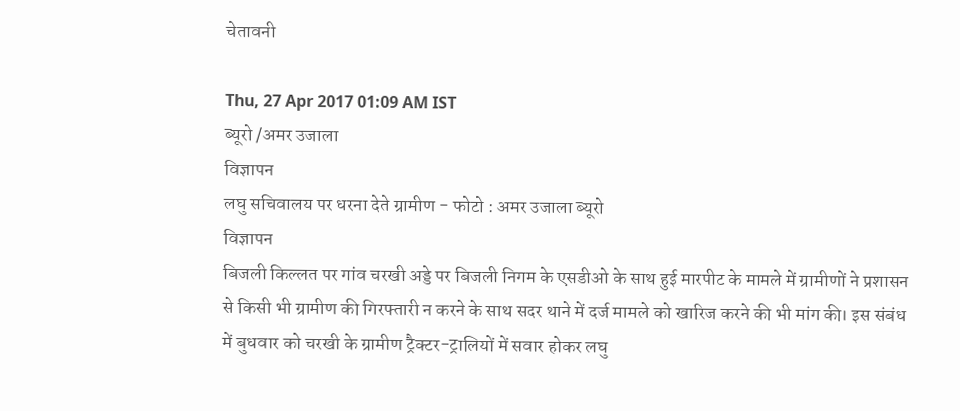चेतावनी

Thu, 27 Apr 2017 01:09 AM IST
ब्यूरो /अमर उजाला
विज्ञापन
लघु सचिवालय पर धरना देते ग्रामीण - फोटो : अमर उजाला ब्यूरो
विज्ञापन
बिजली किल्लत पर गांव चरखी अड्डे पर बिजली निगम के एसडीओ के साथ हुई मारपीट के मामले में ग्रामीणों ने प्रशासन से किसी भी ग्रामीण की गिरफ्तारी न करने के साथ सदर थाने में दर्ज मामले को खारिज करने की भी मांग की। इस संबंध में बुधवार को चरखी के ग्रामीण ट्रैक्टर-ट्रालियों में सवार होकर लघु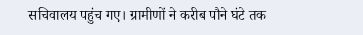सचिवालय पहुंच गए। ग्रामीणों ने करीब पौने घंटे तक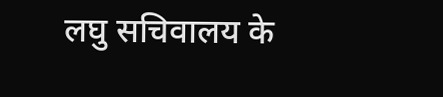लघु सचिवालय के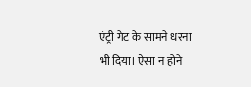एंट्री गेट के सामने धरना भी दिया। ऐसा न होने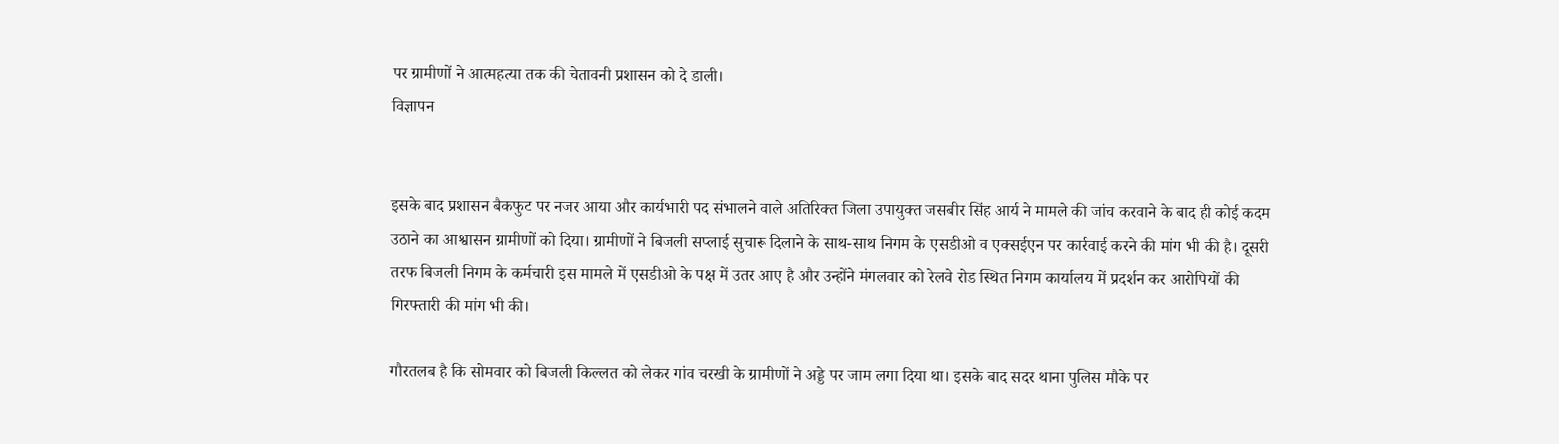पर ग्रामीणों ने आत्महत्या तक की चेतावनी प्रशासन को दे डाली।
विज्ञापन


इसके बाद प्रशासन बैकफुट पर नजर आया और कार्यभारी पद संभालने वाले अतिरिक्त जिला उपायुक्त जसबीर सिंह आर्य ने मामले की जांच करवाने के बाद ही कोई कदम उठाने का आश्वासन ग्रामीणों को दिया। ग्रामीणों ने बिजली सप्लाई सुचारू दिलाने के साथ-साथ निगम के एसडीओ व एक्सईएन पर कार्रवाई करने की मांग भी की है। दूसरी तरफ बिजली निगम के कर्मचारी इस मामले में एसडीओ के पक्ष में उतर आए है और उन्होंने मंगलवार को रेलवे रोड स्थित निगम कार्यालय में प्रदर्शन कर आरोपियों की गिरफ्तारी की मांग भी की।

गौरतलब है कि सोमवार को बिजली किल्लत को लेकर गांव चरखी के ग्रामीणों ने अड्डे पर जाम लगा दिया था। इसके बाद सदर थाना पुलिस मौके पर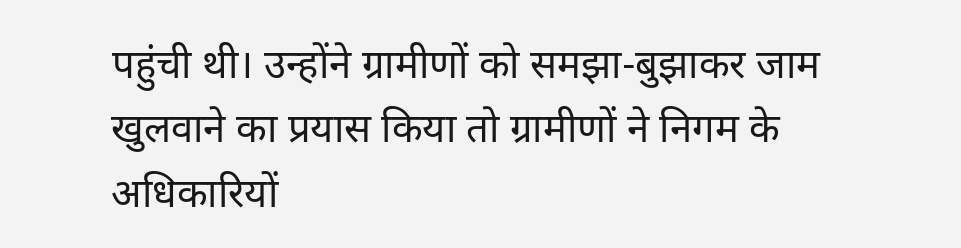पहुंची थी। उन्होंने ग्रामीणों को समझा-बुझाकर जाम खुलवाने का प्रयास किया तो ग्रामीणों ने निगम के अधिकारियों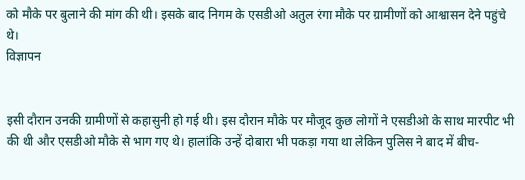को मौके पर बुलाने की मांग की थी। इसके बाद निगम के एसडीओ अतुल रंगा मौके पर ग्रामीणों को आश्वासन देने पहुंचे थे।
विज्ञापन


इसी दौरान उनकी ग्रामीणों से कहासुनी हो गई थी। इस दौरान मौके पर मौजूद कुछ लोगों ने एसडीओ के साथ मारपीट भी की थी और एसडीओ मौके से भाग गए थे। हालांकि उन्हें दोबारा भी पकड़ा गया था लेकिन पुलिस ने बाद में बीच-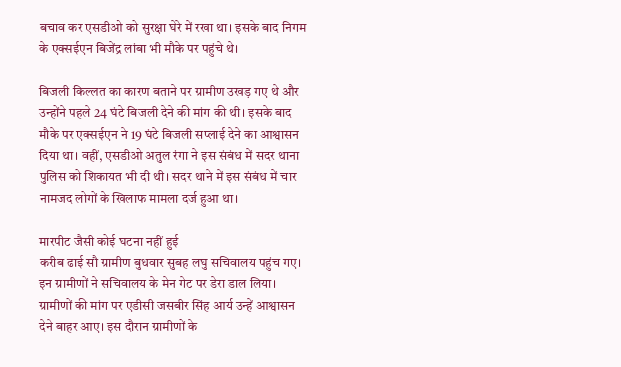बचाव कर एसडीओ को सुरक्षा घेरे में रखा था। इसके बाद निगम के एक्सईएन बिजेंद्र लांबा भी मौके पर पहुंचे थे।

बिजली किल्लत का कारण बताने पर ग्रामीण उखड़ गए थे और उन्होंने पहले 24 घंटे बिजली देने की मांग की थी। इसके बाद मौके पर एक्सईएन ने 19 घंटे बिजली सप्लाई देने का आश्वासन दिया था। वहीं, एसडीओ अतुल रंगा ने इस संबंध में सदर थाना पुलिस को शिकायत भी दी थी। सदर थाने में इस संबंध में चार नामजद लोगों के खिलाफ मामला दर्ज हुआ था।

मारपीट जैसी कोई घटना नहीं हुई
करीब ढाई सौ ग्रामीण बुधवार सुबह लघु सचिवालय पहुंच गए। इन ग्रामीणों ने सचिवालय के मेन गेट पर डेरा डाल लिया। ग्रामीणों की मांग पर एडीसी जसबीर सिंह आर्य उन्हें आश्वासन देने बाहर आए। इस दौरान ग्रामीणों के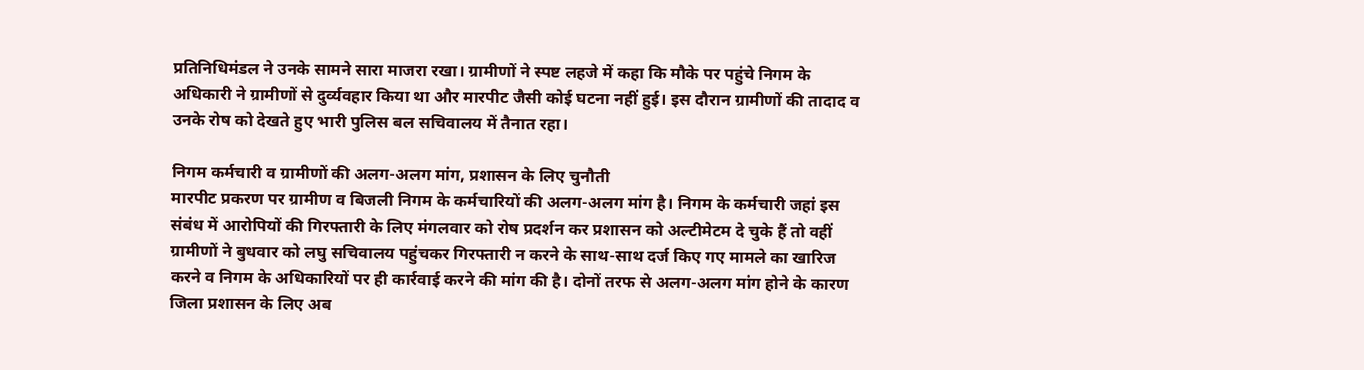प्रतिनिधिमंडल ने उनके सामने सारा माजरा रखा। ग्रामीणों ने स्पष्ट लहजे में कहा कि मौके पर पहुंचे निगम के अधिकारी ने ग्रामीणों से दुर्व्यवहार किया था और मारपीट जैसी कोई घटना नहीं हुई। इस दौरान ग्रामीणों की तादाद व उनके रोष को देखते हुए भारी पुलिस बल सचिवालय में तैनात रहा।

निगम कर्मचारी व ग्रामीणों की अलग-अलग मांग, प्रशासन के लिए चुनौती
मारपीट प्रकरण पर ग्रामीण व बिजली निगम के कर्मचारियों की अलग-अलग मांग है। निगम के कर्मचारी जहां इस संबंध में आरोपियों की गिरफ्तारी के लिए मंगलवार को रोष प्रदर्शन कर प्रशासन को अल्टीमेटम दे चुके हैं तो वहीं ग्रामीणों ने बुधवार को लघु सचिवालय पहुंचकर गिरफ्तारी न करने के साथ-साथ दर्ज किए गए मामले का खारिज करने व निगम के अधिकारियों पर ही कार्रवाई करने की मांग की है। दोनों तरफ से अलग-अलग मांग होने के कारण जिला प्रशासन के लिए अब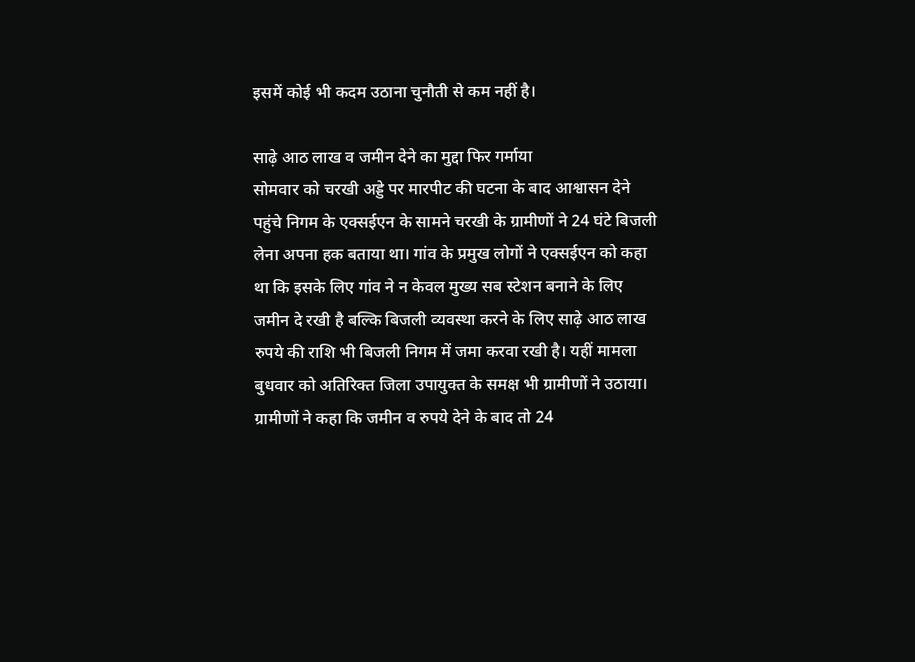इसमें कोई भी कदम उठाना चुनौती से कम नहीं है।

साढ़े आठ लाख व जमीन देने का मुद्दा फिर गर्माया
सोमवार को चरखी अड्डे पर मारपीट की घटना के बाद आश्वासन देने पहुंचे निगम के एक्सईएन के सामने चरखी के ग्रामीणों ने 24 घंटे बिजली लेना अपना हक बताया था। गांव के प्रमुख लोगों ने एक्सईएन को कहा था कि इसके लिए गांव ने न केवल मुख्य सब स्टेशन बनाने के लिए जमीन दे रखी है बल्कि बिजली व्यवस्था करने के लिए साढ़े आठ लाख रुपये की राशि भी बिजली निगम में जमा करवा रखी है। यहीं मामला बुधवार को अतिरिक्त जिला उपायुक्त के समक्ष भी ग्रामीणों ने उठाया। ग्रामीणों ने कहा कि जमीन व रुपये देने के बाद तो 24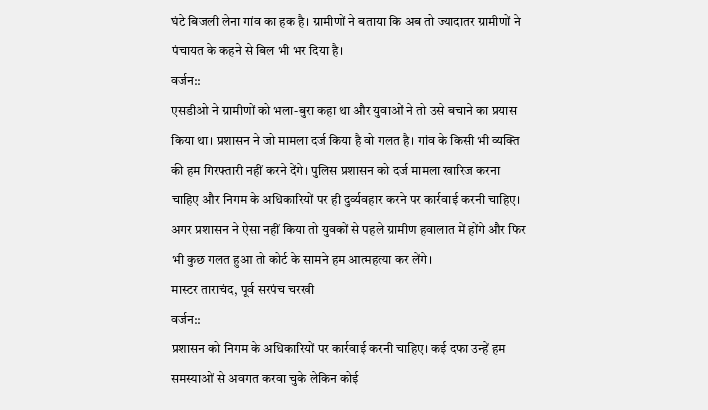घंटे बिजली लेना गांव का हक है। ग्रामीणों ने बताया कि अब तो ज्यादातर ग्रामीणों ने पंचायत के कहने से बिल भी भर दिया है।
वर्जन::
एसडीओ ने ग्रामीणों को भला-बुरा कहा था और युवाओं ने तो उसे बचाने का प्रयास किया था। प्रशासन ने जो मामला दर्ज किया है वो गलत है। गांव के किसी भी व्यक्ति की हम गिरफ्तारी नहीं करने देंगे। पुलिस प्रशासन को दर्ज मामला खारिज करना चाहिए और निगम के अधिकारियों पर ही दुर्व्यवहार करने पर कार्रवाई करनी चाहिए। अगर प्रशासन ने ऐसा नहीं किया तो युवकों से पहले ग्रामीण हवालात में होंगे और फिर भी कुछ गलत हुआ तो कोर्ट के सामने हम आत्महत्या कर लेंगे।
मास्टर ताराचंद, पूर्व सरपंच चरखी
वर्जन::
प्रशासन को निगम के अधिकारियों पर कार्रवाई करनी चाहिए। कई दफा उन्हें हम समस्याओं से अवगत करवा चुके लेकिन कोई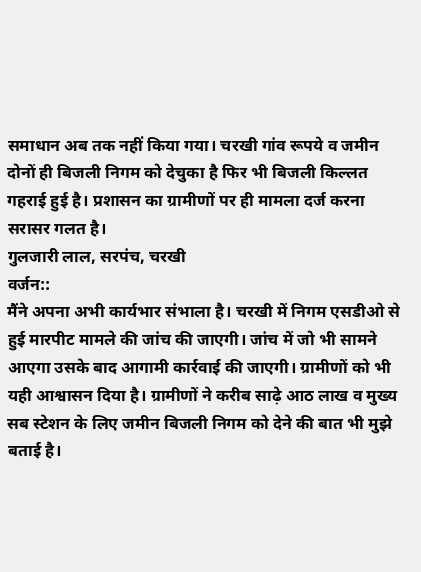समाधान अब तक नहीं किया गया। चरखी गांव रूपये व जमीन दोनों ही बिजली निगम को देचुका है फिर भी बिजली किल्लत गहराई हुई है। प्रशासन का ग्रामीणों पर ही मामला दर्ज करना सरासर गलत है।
गुलजारी लाल, सरपंच, चरखी
वर्जन::
मैंने अपना अभी कार्यभार संभाला है। चरखी में निगम एसडीओ से हुई मारपीट मामले की जांच की जाएगी। जांच में जो भी सामने आएगा उसके बाद आगामी कार्रवाई की जाएगी। ग्रामीणों को भी यही आश्वासन दिया है। ग्रामीणों ने करीब साढ़े आठ लाख व मुख्य सब स्टेशन के लिए जमीन बिजली निगम को देने की बात भी मुझे बताई है।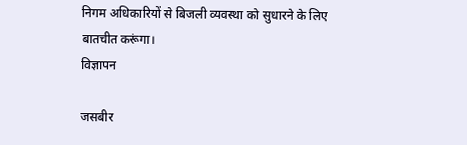निगम अधिकारियों से बिजली व्यवस्था को सुधारने के लिए बातचीत करूंगा।
विज्ञापन

जसबीर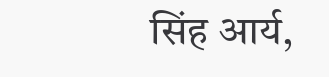सिंह आर्य,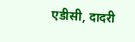एडीसी, दादरी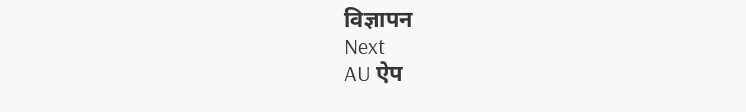विज्ञापन
Next
AU ऐप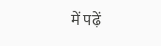में पढ़ें